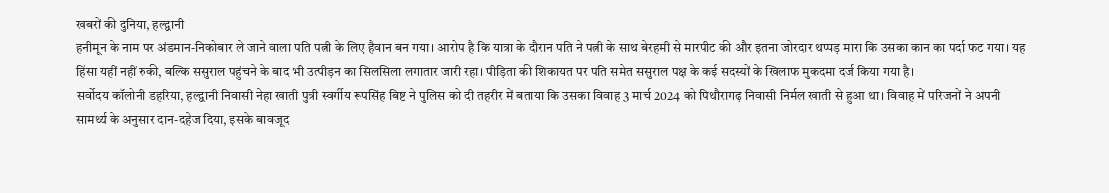खबरों की दुनिया, हल्द्वानी
हनीमून के नाम पर अंडमान-निकोबार ले जाने वाला पति पत्नी के लिए हैवान बन गया। आरोप है कि यात्रा के दौरान पति ने पत्नी के साथ बेरहमी से मारपीट की और इतना जोरदार थप्पड़ मारा कि उसका कान का पर्दा फट गया। यह हिंसा यहीं नहीं रुकी, बल्कि ससुराल पहुंचने के बाद भी उत्पीड़न का सिलसिला लगातार जारी रहा। पीड़िता की शिकायत पर पति समेत ससुराल पक्ष के कई सदस्यों के खिलाफ मुकदमा दर्ज किया गया है।
सर्वोदय कॉलोनी डहरिया, हल्द्वानी निवासी नेहा खाती पुत्री स्वर्गीय रूपसिंह बिष्ट ने पुलिस को दी तहरीर में बताया कि उसका विवाह 3 मार्च 2024 को पिथौरागढ़ निवासी निर्मल खाती से हुआ था। विवाह में परिजनों ने अपनी सामर्थ्य के अनुसार दान-दहेज दिया, इसके बावजूद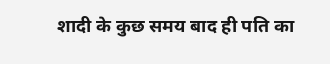शादी के कुछ समय बाद ही पति का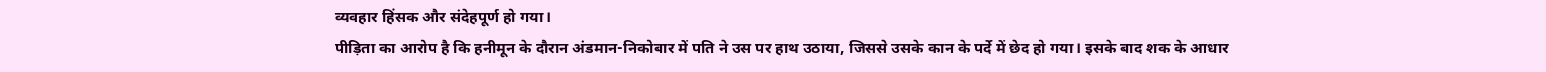व्यवहार हिंसक और संदेहपूर्ण हो गया।
पीड़िता का आरोप है कि हनीमून के दौरान अंडमान-निकोबार में पति ने उस पर हाथ उठाया, जिससे उसके कान के पर्दे में छेद हो गया। इसके बाद शक के आधार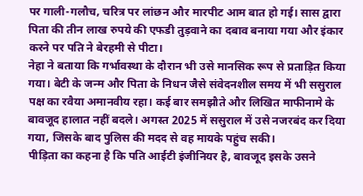पर गाली-गलौच, चरित्र पर लांछन और मारपीट आम बात हो गई। सास द्वारा पिता की तीन लाख रुपये की एफडी तुड़वाने का दबाव बनाया गया और इंकार करने पर पति ने बेरहमी से पीटा।
नेहा ने बताया कि गर्भावस्था के दौरान भी उसे मानसिक रूप से प्रताड़ित किया गया। बेटी के जन्म और पिता के निधन जैसे संवेदनशील समय में भी ससुराल पक्ष का रवैया अमानवीय रहा। कई बार समझौते और लिखित माफीनामे के बावजूद हालात नहीं बदले। अगस्त 2025 में ससुराल में उसे नजरबंद कर दिया गया, जिसके बाद पुलिस की मदद से वह मायके पहुंच सकी।
पीड़िता का कहना है कि पति आईटी इंजीनियर है, बावजूद इसके उसने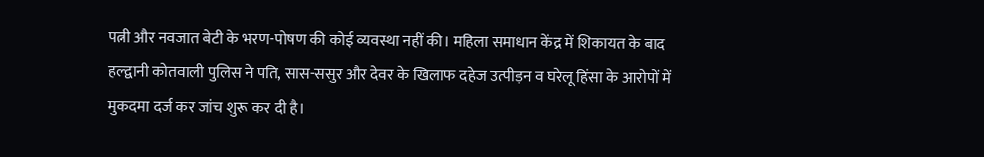पत्नी और नवजात बेटी के भरण-पोषण की कोई व्यवस्था नहीं की। महिला समाधान केंद्र में शिकायत के बाद हल्द्वानी कोतवाली पुलिस ने पति, सास-ससुर और देवर के खिलाफ दहेज उत्पीड़न व घरेलू हिंसा के आरोपों में मुकदमा दर्ज कर जांच शुरू कर दी है।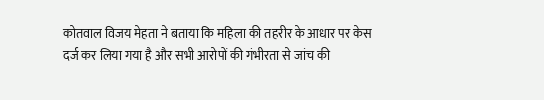कोतवाल विजय मेहता ने बताया कि महिला की तहरीर के आधार पर केस दर्ज कर लिया गया है और सभी आरोपों की गंभीरता से जांच की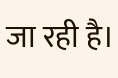जा रही है।